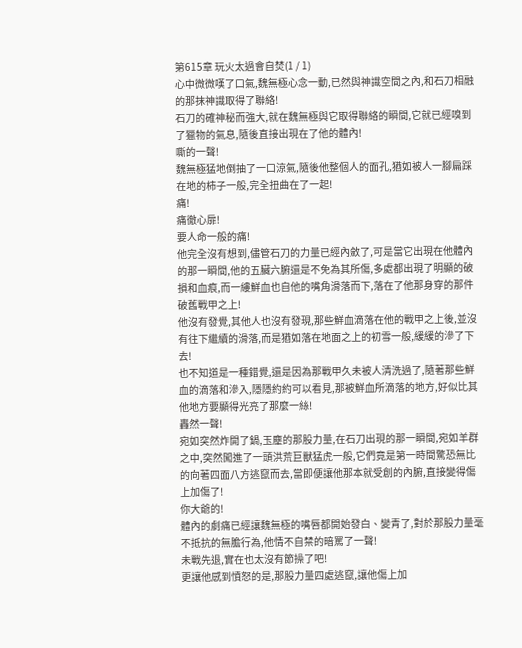第615章 玩火太過會自焚(1 / 1)
心中微微嘆了口氣,魏無極心念一動,已然與神識空間之內,和石刀相融的那抹神識取得了聯絡!
石刀的確神秘而強大,就在魏無極與它取得聯絡的瞬間,它就已經嗅到了獵物的氣息,隨後直接出現在了他的體內!
嘶的一聲!
魏無極猛地倒抽了一口涼氣,隨後他整個人的面孔,猶如被人一腳扁踩在地的柿子一般,完全扭曲在了一起!
痛!
痛徹心扉!
要人命一般的痛!
他完全沒有想到,儘管石刀的力量已經內斂了,可是當它出現在他體內的那一瞬間,他的五臟六腑還是不免為其所傷,多處都出現了明顯的破損和血痕,而一縷鮮血也自他的嘴角滑落而下,落在了他那身穿的那件破舊戰甲之上!
他沒有發覺,其他人也沒有發現,那些鮮血滴落在他的戰甲之上後,並沒有往下繼續的滑落,而是猶如落在地面之上的初雪一般,緩緩的滲了下去!
也不知道是一種錯覺,還是因為那戰甲久未被人清洗過了,隨著那些鮮血的滴落和滲入,隱隱約約可以看見,那被鮮血所滴落的地方,好似比其他地方要顯得光亮了那麼一絲!
轟然一聲!
宛如突然炸開了鍋,玉塵的那股力量,在石刀出現的那一瞬間,宛如羊群之中,突然闖進了一頭洪荒巨獸猛虎一般,它們竟是第一時間驚恐無比的向著四面八方逃竄而去,當即便讓他那本就受創的內腑,直接變得傷上加傷了!
你大爺的!
體內的劇痛已經讓魏無極的嘴唇都開始發白、變青了,對於那股力量毫不抵抗的無膽行為,他情不自禁的暗罵了一聲!
未戰先退,實在也太沒有節操了吧!
更讓他感到憤怒的是,那股力量四處逃竄,讓他傷上加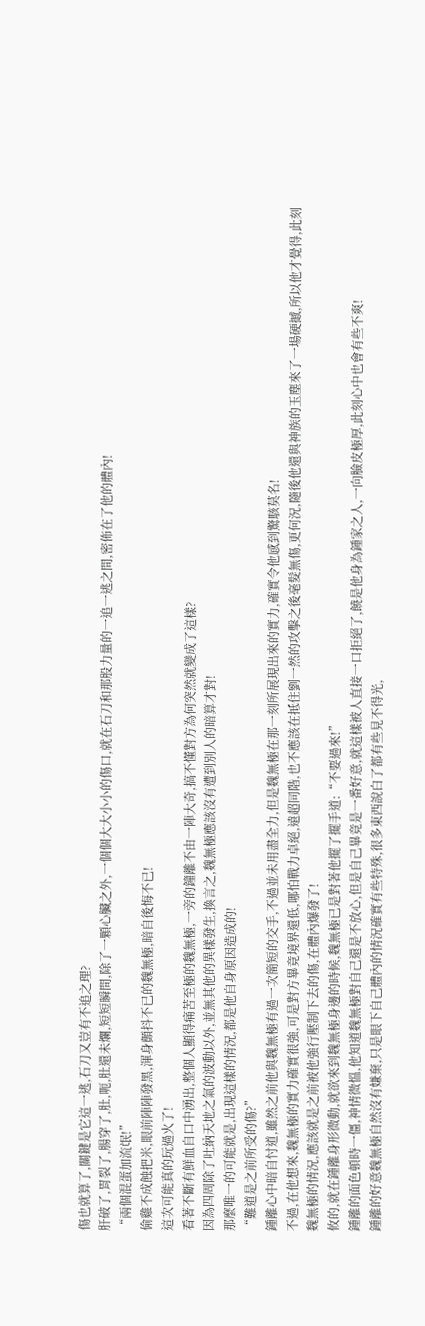傷也就算了,關鍵是它這一逃,石刀又豈有不追之理?
肝破了,胃裂了,腸穿了,肚,呃,肚還未爛,短短瞬間,除了一顆心臟之外,一個個大大小小的傷口,就在石刀和那股力量的一追一逃之間,密佈在了他的體內!
“兩個混蛋加流氓!”
偷雞不成蝕把米,眼前陣陣發黑,渾身顫抖不已的魏無極,暗自後悔不已!
這次可能真的玩過火了!
看著不斷有鮮血自口中湧出,整個人顯得痛苦至極的魏無極,一旁的鐘離不由一陣大奇,搞不懂對方為何突然就變成了這樣?
因為四周除了吐納天地之氣的波動以外,並無其他的異樣發生,換言之,魏無極應該沒有遭到別人的暗算才對!
那麼唯一的可能就是,出現這樣的情況,都是他自身原因造成的!
“難道是之前所受的傷?”
鍾離心中暗自忖道,雖然之前他與魏無極有過一次簡短的交手,不過並未用盡全力,但是魏無極在那一刻所展現出來的實力,確實令他感到驚駭莫名!
不過,在他想來,魏無極的實力確實很強,可是對方畢竟境界還低,哪怕戰力卓絕,遠超同階,也不應該在抵住劉一然的攻擊之後毫髮無傷,更何況,隨後他還與神族的玉塵來了一場硬撼,所以他才覺得,此刻魏無極的情況,應該就是之前被他強行壓制下去的傷,在體內爆發了!
攸的,就在鍾離身形微動,就欲來到魏無極身邊的時候,魏無極已是對著他擺了擺手道:“不要過來!”
鍾離的面色頓時一僵,神情微慍,他知道魏無極對自己還是不放心,但是自己畢竟是一番好意,就這樣被人直接一口拒絕了,饒是他身為鍾家之人,一向臉皮極厚,此刻心中也會有些不爽!
鍾離的好意魏無極自然沒有嫌棄,只是眼下自己體內的情況確實有些特殊,很多東西說白了都有些見不得光,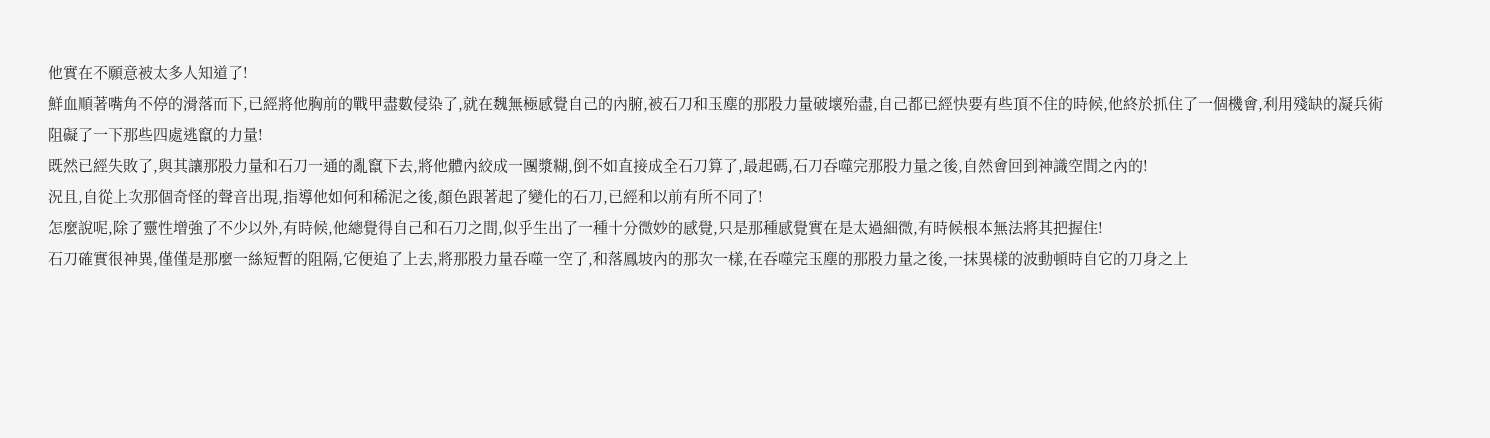他實在不願意被太多人知道了!
鮮血順著嘴角不停的滑落而下,已經將他胸前的戰甲盡數侵染了,就在魏無極感覺自己的內腑,被石刀和玉塵的那股力量破壞殆盡,自己都已經快要有些頂不住的時候,他終於抓住了一個機會,利用殘缺的凝兵術阻礙了一下那些四處逃竄的力量!
既然已經失敗了,與其讓那股力量和石刀一通的亂竄下去,將他體內絞成一團漿糊,倒不如直接成全石刀算了,最起碼,石刀吞噬完那股力量之後,自然會回到神識空間之內的!
況且,自從上次那個奇怪的聲音出現,指導他如何和稀泥之後,顏色跟著起了變化的石刀,已經和以前有所不同了!
怎麼說呢,除了靈性增強了不少以外,有時候,他總覺得自己和石刀之間,似乎生出了一種十分微妙的感覺,只是那種感覺實在是太過細微,有時候根本無法將其把握住!
石刀確實很神異,僅僅是那麼一絲短暫的阻隔,它便追了上去,將那股力量吞噬一空了,和落鳳坡內的那次一樣,在吞噬完玉塵的那股力量之後,一抹異樣的波動頓時自它的刀身之上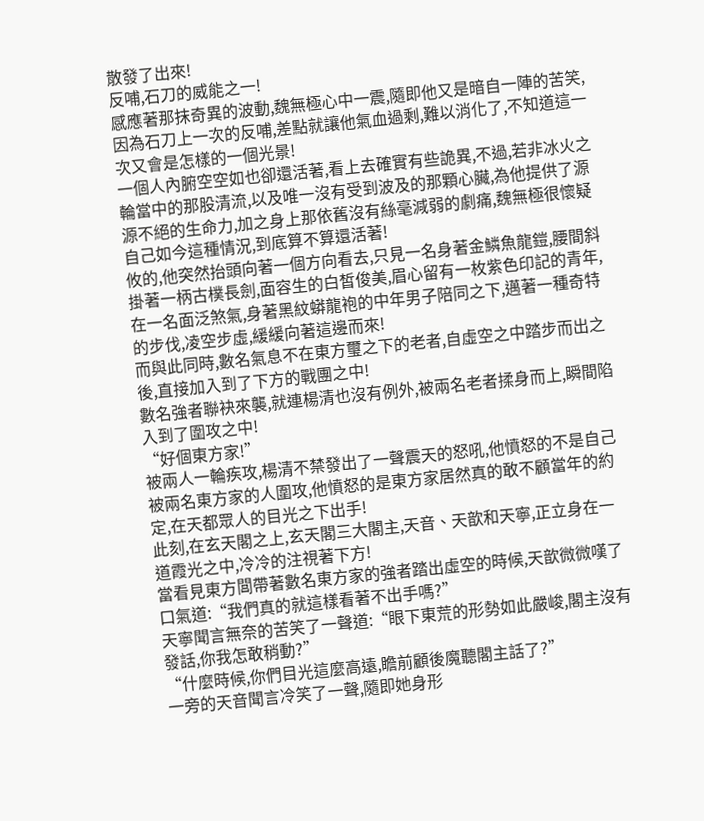散發了出來!
反哺,石刀的威能之一!
感應著那抹奇異的波動,魏無極心中一震,隨即他又是暗自一陣的苦笑,因為石刀上一次的反哺,差點就讓他氣血過剩,難以消化了,不知道這一次又會是怎樣的一個光景!
一個人內腑空空如也卻還活著,看上去確實有些詭異,不過,若非冰火之輪當中的那股清流,以及唯一沒有受到波及的那顆心臟,為他提供了源源不絕的生命力,加之身上那依舊沒有絲毫減弱的劇痛,魏無極很懷疑自己如今這種情況,到底算不算還活著!
攸的,他突然抬頭向著一個方向看去,只見一名身著金鱗魚龍鎧,腰間斜掛著一柄古樸長劍,面容生的白皙俊美,眉心留有一枚紫色印記的青年,在一名面泛煞氣,身著黑紋蟒龍袍的中年男子陪同之下,邁著一種奇特的步伐,凌空步虛,緩緩向著這邊而來!
而與此同時,數名氣息不在東方璽之下的老者,自虛空之中踏步而出之後,直接加入到了下方的戰團之中!
數名強者聯袂來襲,就連楊清也沒有例外,被兩名老者揉身而上,瞬間陷入到了圍攻之中!
“好個東方家!”
被兩人一輪疾攻,楊清不禁發出了一聲震天的怒吼,他憤怒的不是自己被兩名東方家的人圍攻,他憤怒的是東方家居然真的敢不顧當年的約定,在天都眾人的目光之下出手!
此刻,在玄天閣之上,玄天閣三大閣主,天音、天歆和天寧,正立身在一道霞光之中,冷冷的注視著下方!
當看見東方閶帶著數名東方家的強者踏出虛空的時候,天歆微微嘆了口氣道:“我們真的就這樣看著不出手嗎?”
天寧聞言無奈的苦笑了一聲道:“眼下東荒的形勢如此嚴峻,閣主沒有發話,你我怎敢稍動?”
“什麼時候,你們目光這麼高遠,瞻前顧後魔聽閣主話了?”
一旁的天音聞言冷笑了一聲,隨即她身形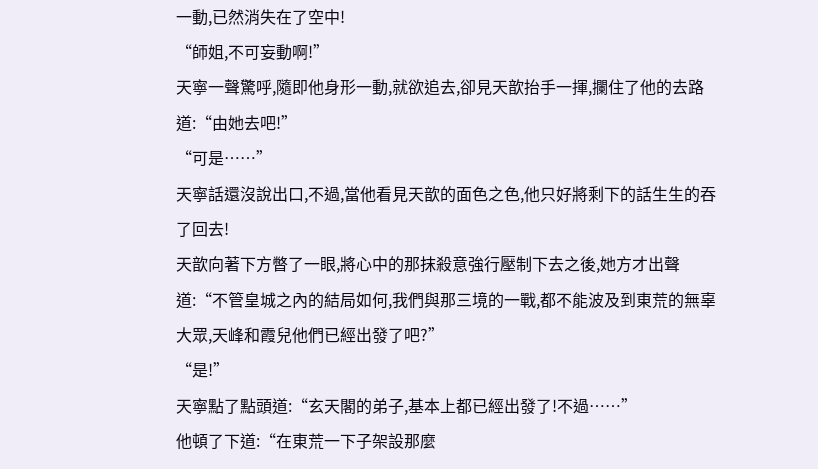一動,已然消失在了空中!
“師姐,不可妄動啊!”
天寧一聲驚呼,隨即他身形一動,就欲追去,卻見天歆抬手一揮,攔住了他的去路道:“由她去吧!”
“可是……”
天寧話還沒說出口,不過,當他看見天歆的面色之色,他只好將剩下的話生生的吞了回去!
天歆向著下方暼了一眼,將心中的那抹殺意強行壓制下去之後,她方才出聲道:“不管皇城之內的結局如何,我們與那三境的一戰,都不能波及到東荒的無辜大眾,天峰和霞兒他們已經出發了吧?”
“是!”
天寧點了點頭道:“玄天閣的弟子,基本上都已經出發了!不過……”
他頓了下道:“在東荒一下子架設那麼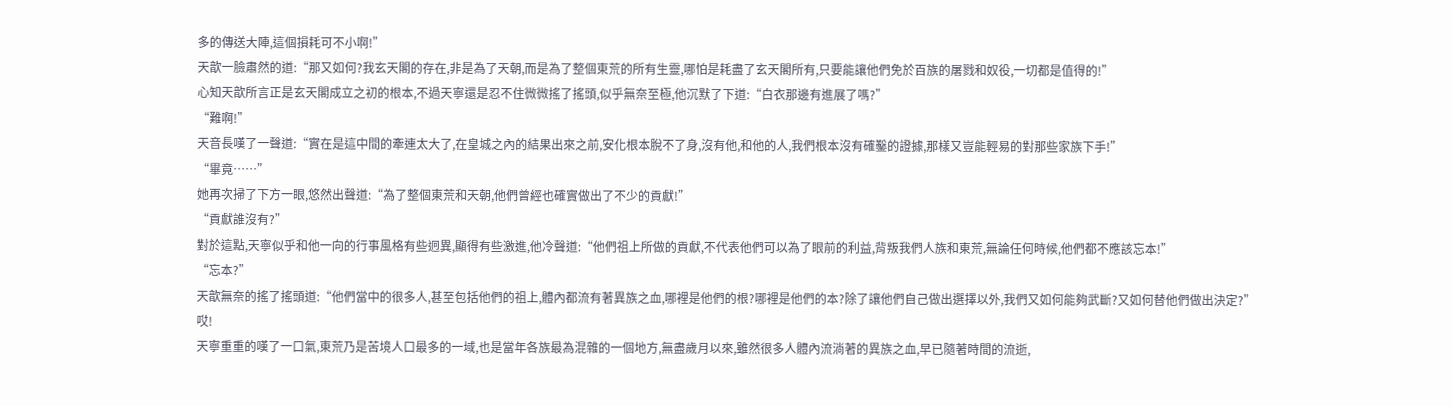多的傳送大陣,這個損耗可不小啊!”
天歆一臉肅然的道:“那又如何?我玄天閣的存在,非是為了天朝,而是為了整個東荒的所有生靈,哪怕是耗盡了玄天閣所有,只要能讓他們免於百族的屠戮和奴役,一切都是值得的!”
心知天歆所言正是玄天閣成立之初的根本,不過天寧還是忍不住微微搖了搖頭,似乎無奈至極,他沉默了下道:“白衣那邊有進展了嗎?”
“難啊!”
天音長嘆了一聲道:“實在是這中間的牽連太大了,在皇城之內的結果出來之前,安化根本脫不了身,沒有他,和他的人,我們根本沒有確鑿的證據,那樣又豈能輕易的對那些家族下手!”
“畢竟……”
她再次掃了下方一眼,悠然出聲道:“為了整個東荒和天朝,他們曾經也確實做出了不少的貢獻!”
“貢獻誰沒有?”
對於這點,天寧似乎和他一向的行事風格有些迥異,顯得有些激進,他冷聲道:“他們祖上所做的貢獻,不代表他們可以為了眼前的利益,背叛我們人族和東荒,無論任何時候,他們都不應該忘本!”
“忘本?”
天歆無奈的搖了搖頭道:“他們當中的很多人,甚至包括他們的祖上,體內都流有著異族之血,哪裡是他們的根?哪裡是他們的本?除了讓他們自己做出選擇以外,我們又如何能夠武斷?又如何替他們做出決定?”
哎!
天寧重重的嘆了一口氣,東荒乃是苦境人口最多的一域,也是當年各族最為混雜的一個地方,無盡歲月以來,雖然很多人體內流淌著的異族之血,早已隨著時間的流逝,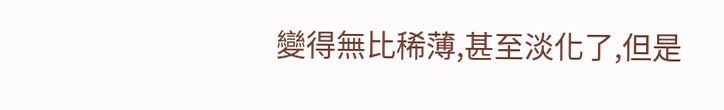變得無比稀薄,甚至淡化了,但是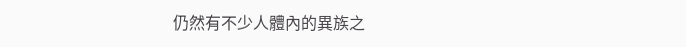仍然有不少人體內的異族之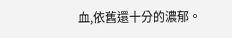血,依舊還十分的濃郁。